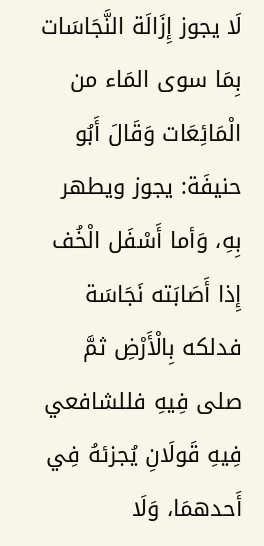لَا يجوز إِزَالَة النَّجَاسَات بِمَا سوى المَاء من الْمَائِعَات وَقَالَ أَبُو حنيفَة: يجوز ويطهر بِهِ، وَأما أَسْفَل الْخُف إِذا أَصَابَته نَجَاسَة فدلكه بِالْأَرْضِ ثمَّ صلى فِيهِ فللشافعي فِيهِ قَولَانِ يُجزئهُ فِي أَحدهمَا، وَلَا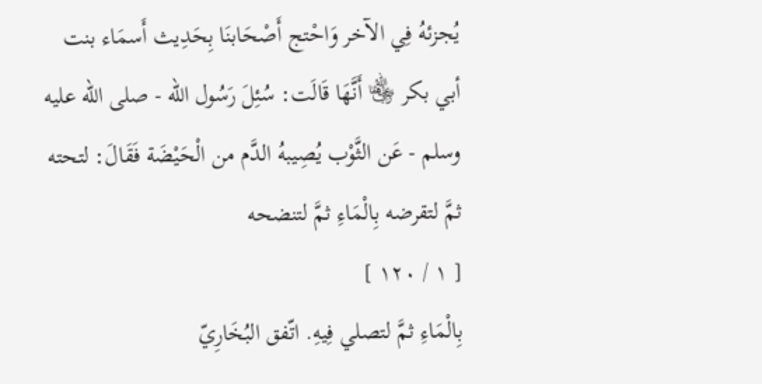يُجزئهُ فِي الآخر وَاحْتج أَصْحَابنَا بِحَدِيث أَسمَاء بنت أبي بكر ﵄ أَنَّهَا قَالَت: سُئِلَ رَسُول الله - صلى الله عليه وسلم - عَن الثَّوْب يُصِيبهُ الدَّم من الْحَيْضَة فَقَالَ: لتحته ثمَّ لتقرضه بِالْمَاءِ ثمَّ لتنضحه
[ ١ / ١٢٠ ]
بِالْمَاءِ ثمَّ لتصلي فِيهِ. اتّفق البُخَارِيّ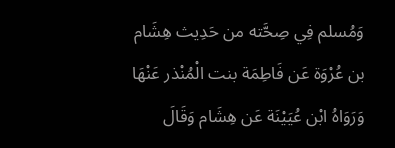وَمُسلم فِي صِحَّته من حَدِيث هِشَام بن عُرْوَة عَن فَاطِمَة بنت الْمُنْذر عَنْهَا وَرَوَاهُ ابْن عُيَيْنَة عَن هِشَام وَقَالَ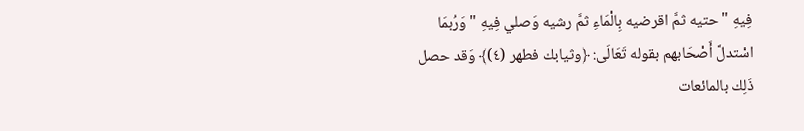فِيهِ " حتيه ثمَّ اقرضيه بِالْمَاءِ ثمَّ رشيه وَصلي فِيهِ " وَرُبمَا اسْتدلَّ أَصْحَابهم بقوله تَعَالَى: ﴿وثيابك فطهر (٤)﴾ وَقد حصل ذَلِك بالمائعات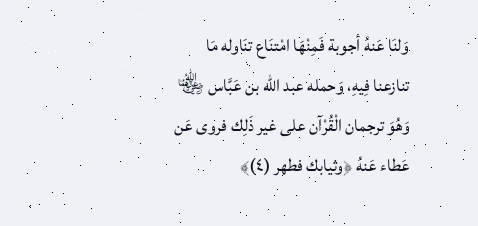وَلنَا عَنهُ أجوبة فَمِنْهَا امْتنَاع تنَاوله مَا تنازعنا فِيهِ، وَحمله عبد الله بن عَبَّاس ﵄ وَهُوَ ترجمان الْقُرْآن على غير ذَلِك فروى عَن عَطاء عَنهُ ﴿وثيابك فطهر (٤)﴾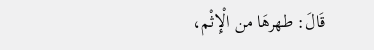قَالَ: طهرهَا من الْإِثْم،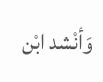وَأنْشد ابْن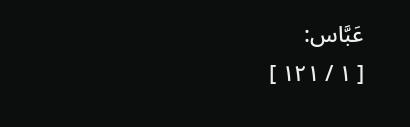عَبَّاس:
[ ١ / ١٢١ ]